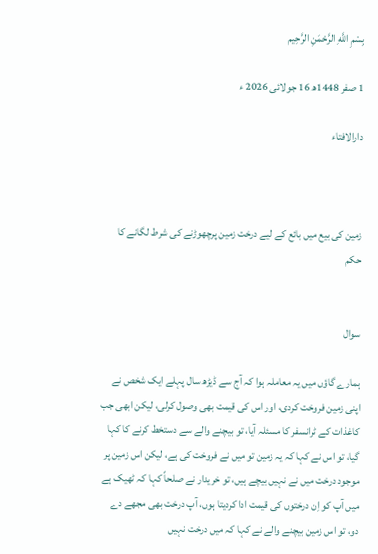بِسْمِ اللَّهِ الرَّحْمَنِ الرَّحِيم

1 صفر 1448ھ 16 جولائی 2026 ء

دارالافتاء



زمین کی بیع میں بائع کے لیے درخت زمین پرچھوڑنے کی شرط لگانے کا حکم


سوال

ہمارے گاؤں میں یہ معاملہ ہوا کہ آج سے ڈیڑھ سال پہلے ایک شخص نے اپنی زمین فروخت کردی، اور اس کی قیمت بھی وصول کرلی، لیکن ابھی جب کاغذات کے ٹرانسفر کا مسئلہ آیا، تو بیچنے والے سے دستخط کرنے کا کہا گیا، تو اس نے کہا کہ یہ زمین تو میں نے فروخت کی ہے، لیکن اس زمین پر موجود درخت میں نے نہیں بیچے ہیں، تو خریدار نے صلحاً کہا کہ ٹھیک ہے میں آپ کو اِن درختوں کی قیمت ادا کردیتا ہوں، آپ درخت بھی مجھے دے دو، تو اس زمین بیچنے والے نے کہا کہ میں درخت نہیں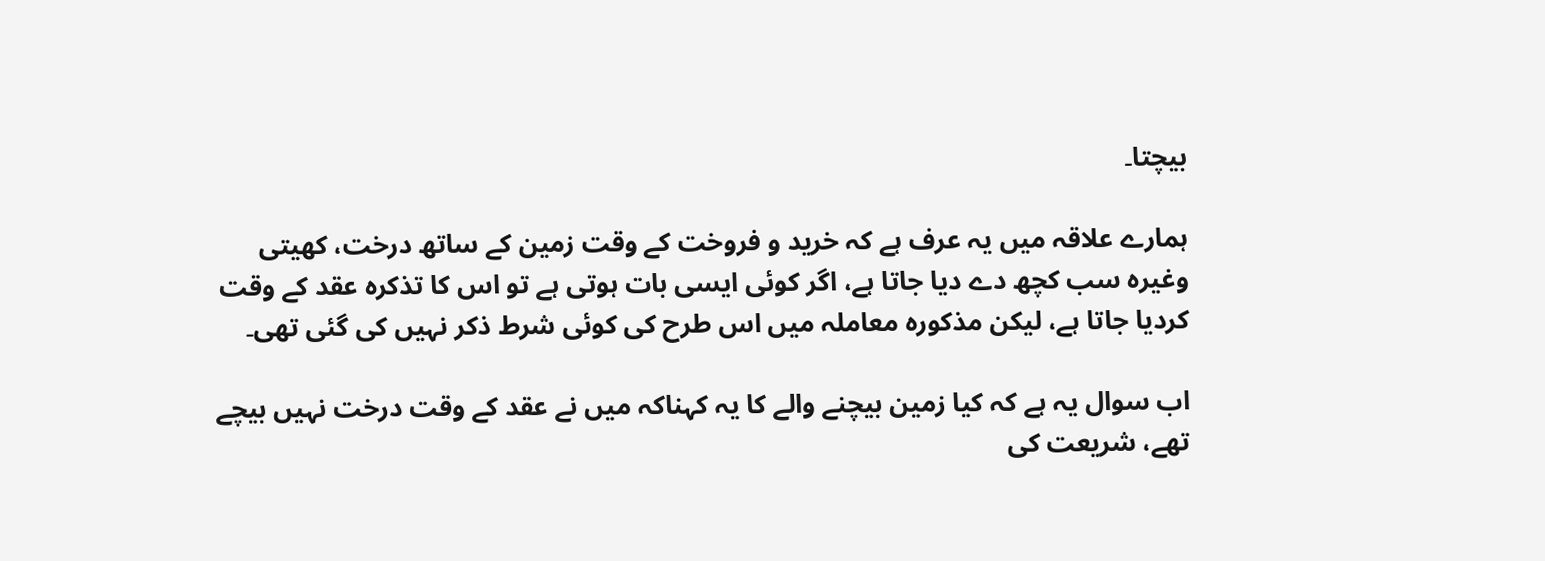بیچتا۔

ہمارے علاقہ میں یہ عرف ہے کہ خرید و فروخت کے وقت زمین کے ساتھ درخت، کھیتی وغیرہ سب کچھ دے دیا جاتا ہے، اگر کوئی ایسی بات ہوتی ہے تو اس کا تذکرہ عقد کے وقت کردیا جاتا ہے، لیکن مذکورہ معاملہ میں اس طرح کی کوئی شرط ذکر نہیں کی گئی تھی۔

اب سوال یہ ہے کہ کیا زمین بیچنے والے کا یہ کہناکہ میں نے عقد کے وقت درخت نہیں بیچے تھے، شریعت کی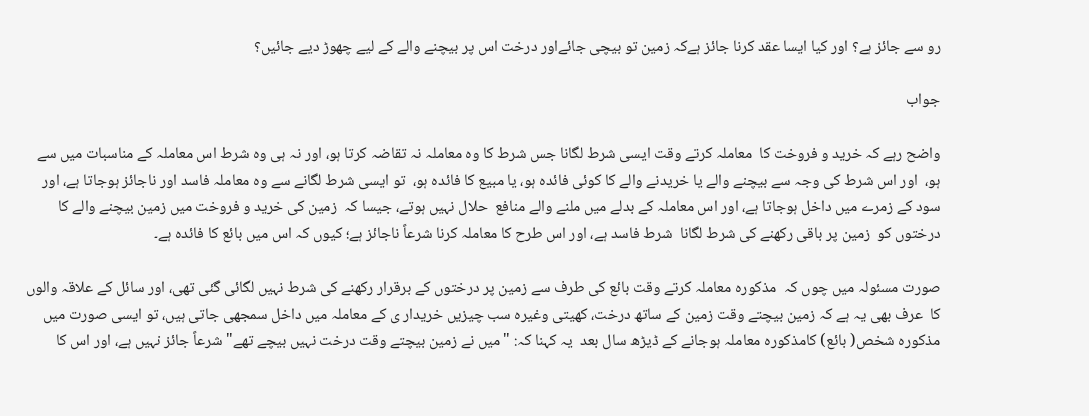رو سے جائز ہے؟ اور کیا ایسا عقد کرنا جائز ہےکہ زمین تو بیچی جائےاور درخت اس پر بیچنے والے کے لیے چھوڑ دیے جائیں؟

جواب

واضح رہے کہ خرید و فروخت کا  معاملہ کرتے وقت ایسی شرط لگانا جس شرط کا وہ معاملہ نہ تقاضہ کرتا ہو، اور نہ ہی وہ شرط اس معاملہ کے مناسبات میں سے ہو،  اور اس شرط کی وجہ سے بیچنے والے یا خریدنے والے کا کوئی فائدہ ہو، یا مبیع کا فائدہ ہو،  تو ایسی شرط لگانے سے وہ معاملہ فاسد اور ناجائز ہوجاتا ہے، اور سود کے زمرے میں داخل ہوجاتا ہے، اور اس معاملہ کے بدلے میں ملنے والے منافع  حلال نہیں ہوتے، جیسا کہ  زمین کی خرید و فروخت میں زمین بیچنے والے کا درختوں کو  زمین پر باقی رکھنے کی شرط لگانا  شرط فاسد ہے، اور اس طرح کا معاملہ کرنا شرعاً ناجائز ہے؛ کیوں کہ اس میں بائع کا فائدہ ہے۔

صورت مسئولہ میں چوں کہ  مذکورہ معاملہ کرتے وقت بائع کی طرف سے زمین پر درختوں کے برقرار رکھنے کی شرط نہیں لگائی گئی تھی، اور سائل کے علاقہ والوں کا  عرف بھی یہ ہے کہ زمین بیچتے وقت زمین کے ساتھ درخت، کھیتی وغیرہ سب چیزیں خریدار ی کے معاملہ میں داخل سمجھی جاتی ہیں، تو ایسی صورت میں مذکورہ شخص( بائع) کامذکورہ معاملہ ہوجانے کے ڈیڑھ سال بعد  یہ کہنا کہ: "میں نے زمین بیچتے وقت درخت نہیں بیچے تھے" شرعاً جائز نہیں ہے، اور اس کا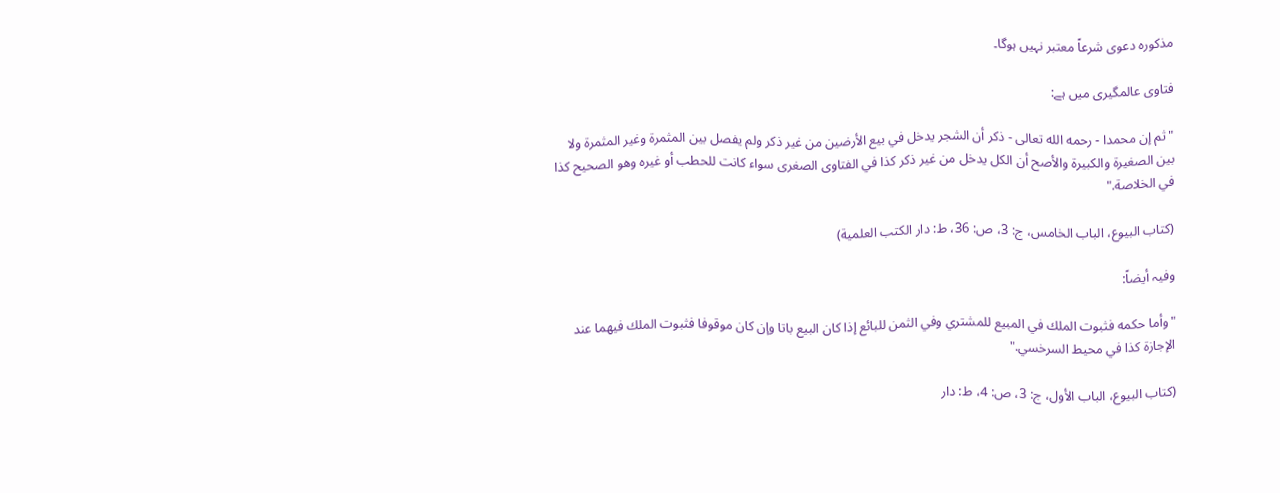مذکورہ دعوی شرعاً معتبر نہیں ہوگا۔

فتاوی عالمگیری میں ہے:

"ثم إن محمدا - رحمه الله تعالى - ذكر أن الشجر يدخل في بيع الأرضين من غير ذكر ولم يفصل بين المثمرة وغير المثمرة ولا بين الصغيرة والكبيرة والأصح أن الكل يدخل من غير ذكر كذا في الفتاوى الصغرى سواء كانت للحطب أو غيره وهو الصحيح كذا في الخلاصة."

(کتاب البیوع، الباب الخامس، ج: 3، ص: 36، ط: دار الکتب العلمیة)

وفیہ أیضاً:

"وأما حكمه فثبوت الملك في المبيع للمشتري وفي الثمن للبائع إذا كان البيع باتا وإن كان موقوفا فثبوت الملك فيهما عند الإجازة كذا في محيط السرخسي."

(کتاب البیوع، الباب الأول، ج: 3، ص: 4، ط: دار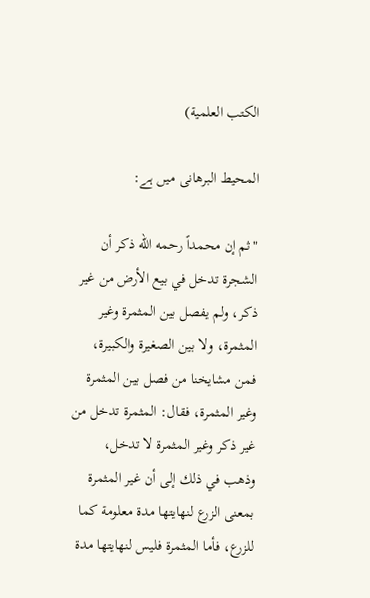الکتب العلمیة)

المحیط البرھانی میں ہے:

"ثم إن محمداً رحمه الله ذكر أن الشجرة تدخل في بيع الأرض من غير ذكر، ولم يفصل بين المثمرة وغير المثمرة، ولا بين الصغيرة والكبيرة، فمن مشايخنا من فصل بين المثمرة وغير المثمرة، فقال: المثمرة تدخل من غير ذكر وغير المثمرة لا تدخل، وذهب في ذلك إلى أن غير المثمرة بمعنى الزرع لنهايتها مدة معلومة كما للزرع، فأما المثمرة فليس لنهايتها مدة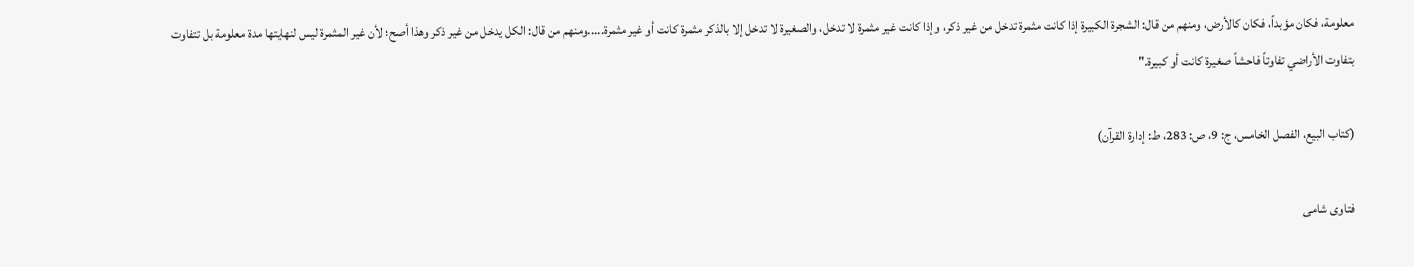معلومة، فكان مؤبداً، فكان كالأرض، ومنهم من قال: الشجرة الكبيرة إذا كانت مثمرة تدخل من غير ذكر، وإذا كانت غير مثمرة لا تدخل، والصغيرة لا تدخل إلا بالذكر مثمرة كانت أو غير مثمرة.....ومنهم من قال: الكل يدخل من غير ذكر وهذا أصح؛ لأن غير المثمرة ليس لنهايتها مدة معلومة بل تتفاوت بتفاوت الأراضي تفاوتاً فاحشاً صغيرة كانت أو كبيرة."

(كتاب البیع، الفصل الخامس، ج: 9، ص: 283، ط: إدارۃ القرآن)

فتاوی شامی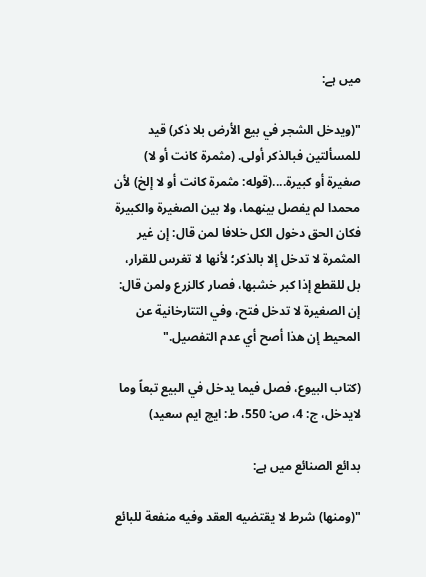میں ہے:

"(ويدخل الشجر في بيع الأرض بلا ذكر) قيد للمسألتين فبالذكر أولى. (مثمرة كانت أو لا) صغيرة أو كبيرة....(قوله: مثمرة كانت أو لا إلخ) لأن محمدا لم يفصل بينهما، ولا بين الصغيرة والكبيرة فكان الحق دخول الكل خلافا لمن قال: إن غير المثمرة لا تدخل إلا بالذكر؛ لأنها لا تغرس للقرار، بل للقطع إذا كبر خشبها، فصار كالزرع ولمن قال: إن الصغيرة لا تدخل فتح، وفي التتارخانية عن المحيط إن هذا أصح أي عدم التفصيل."

(كتاب البیوع، فصل فیما یدخل في البیع تبعاً وما لایدخل، ج: 4، ص: 550، ط: ایچ ایم سعید)

بدائع الصنائع میں ہے:

"(ومنها) شرط لا يقتضيه العقد وفيه منفعة للبائع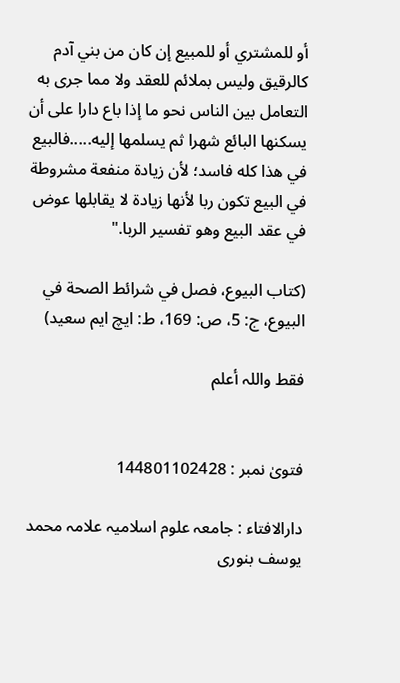أو للمشتري أو للمبيع إن كان من بني آدم كالرقيق وليس بملائم للعقد ولا مما جرى به التعامل بين الناس نحو ما إذا باع دارا على أن يسكنها البائع شهرا ثم يسلمها إليه.....فالبيع في هذا كله فاسد؛ لأن زيادة منفعة مشروطة في البيع تكون ربا لأنها زيادة لا يقابلها عوض في عقد البيع وهو تفسير الربا."

(كتاب البیوع، فصل في شرائط الصحة في البيوع، ج: 5، ص: 169، ط: ایچ ایم سعید)

فقط واللہ أعلم


فتویٰ نمبر : 144801102428

دارالافتاء : جامعہ علوم اسلامیہ علامہ محمد یوسف بنوری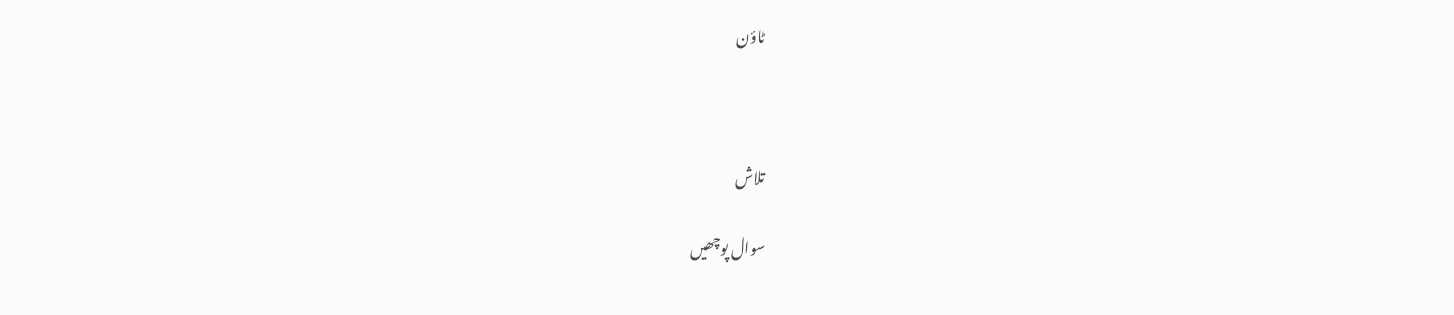ٹاؤن



تلاش

سوال پوچھیں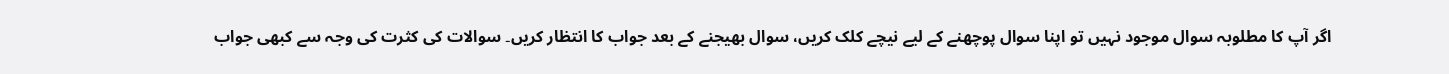اگر آپ کا مطلوبہ سوال موجود نہیں تو اپنا سوال پوچھنے کے لیے نیچے کلک کریں، سوال بھیجنے کے بعد جواب کا انتظار کریں۔ سوالات کی کثرت کی وجہ سے کبھی جواب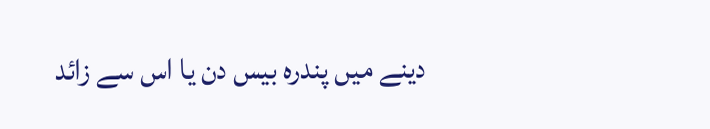دینے میں پندرہ بیس دن یا اس سے زائد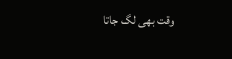وقت بھی لگ جاتا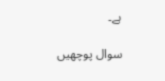ہے۔

سوال پوچھیں